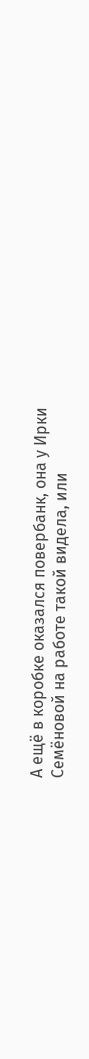А ещё в коробке оказался повербанк, она у Ирки Семёновой на работе такой видела, или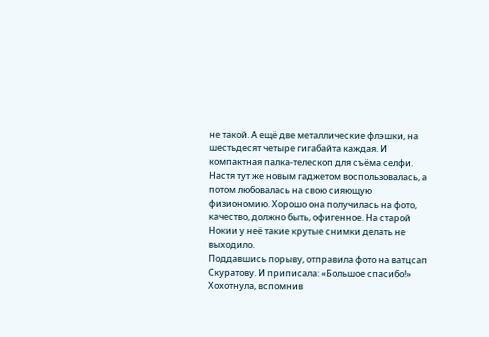не такой. А ещё две металлические флэшки, на шестьдесят четыре гигабайта каждая. И компактная палка-телескоп для съёма селфи. Настя тут же новым гаджетом воспользовалась, а потом любовалась на свою сияющую физиономию. Хорошо она получилась на фото, качество, должно быть, офигенное. На старой Нокии у неё такие крутые снимки делать не выходило.
Поддавшись порыву, отправила фото на ватцсап Скуратову. И приписала: «Большое спасибо!» Хохотнула, вспомнив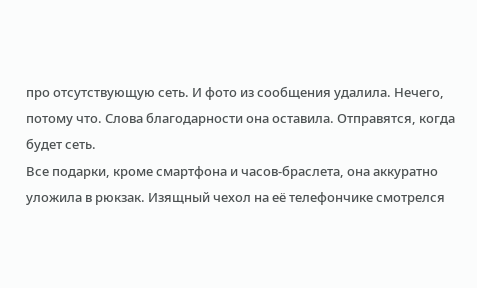про отсутствующую сеть. И фото из сообщения удалила. Нечего, потому что. Слова благодарности она оставила. Отправятся, когда будет сеть.
Все подарки, кроме смартфона и часов-браслета, она аккуратно уложила в рюкзак. Изящный чехол на её телефончике смотрелся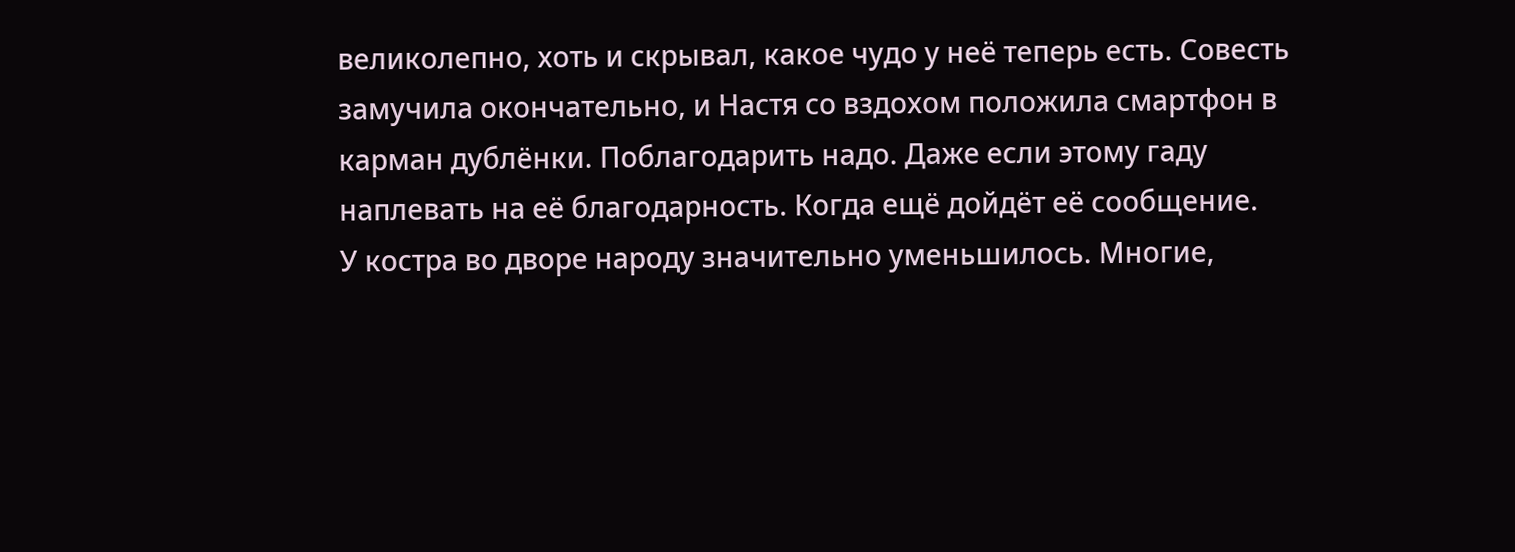великолепно, хоть и скрывал, какое чудо у неё теперь есть. Совесть замучила окончательно, и Настя со вздохом положила смартфон в карман дублёнки. Поблагодарить надо. Даже если этому гаду наплевать на её благодарность. Когда ещё дойдёт её сообщение.
У костра во дворе народу значительно уменьшилось. Многие,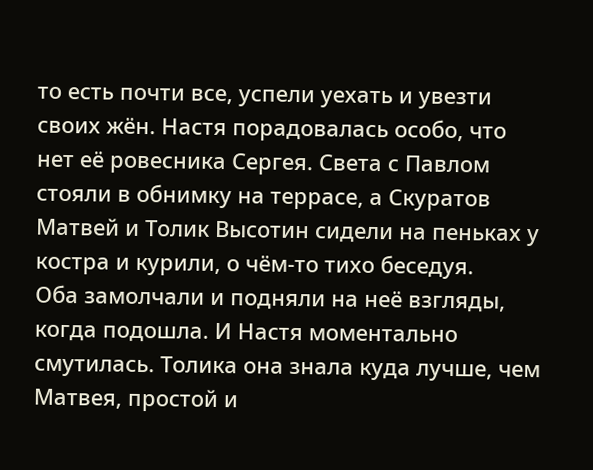то есть почти все, успели уехать и увезти своих жён. Настя порадовалась особо, что нет её ровесника Сергея. Света с Павлом стояли в обнимку на террасе, а Скуратов Матвей и Толик Высотин сидели на пеньках у костра и курили, о чём-то тихо беседуя.
Оба замолчали и подняли на неё взгляды, когда подошла. И Настя моментально смутилась. Толика она знала куда лучше, чем Матвея, простой и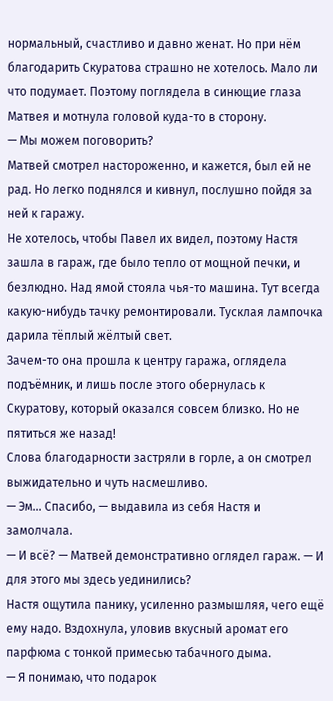нормальный, счастливо и давно женат. Но при нём благодарить Скуратова страшно не хотелось. Мало ли что подумает. Поэтому поглядела в синющие глаза Матвея и мотнула головой куда-то в сторону.
— Мы можем поговорить?
Матвей смотрел настороженно, и кажется, был ей не рад. Но легко поднялся и кивнул, послушно пойдя за ней к гаражу.
Не хотелось, чтобы Павел их видел, поэтому Настя зашла в гараж, где было тепло от мощной печки, и безлюдно. Над ямой стояла чья-то машина. Тут всегда какую-нибудь тачку ремонтировали. Тусклая лампочка дарила тёплый жёлтый свет.
Зачем-то она прошла к центру гаража, оглядела подъёмник, и лишь после этого обернулась к Скуратову, который оказался совсем близко. Но не пятиться же назад!
Слова благодарности застряли в горле, а он смотрел выжидательно и чуть насмешливо.
— Эм… Спасибо, — выдавила из себя Настя и замолчала.
— И всё? — Матвей демонстративно оглядел гараж. — И для этого мы здесь уединились?
Настя ощутила панику, усиленно размышляя, чего ещё ему надо. Вздохнула, уловив вкусный аромат его парфюма с тонкой примесью табачного дыма.
— Я понимаю, что подарок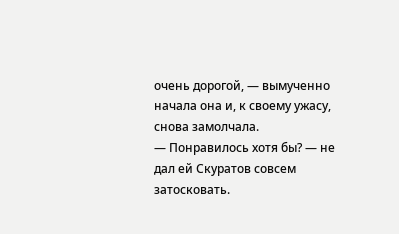очень дорогой, — вымученно начала она и, к своему ужасу, снова замолчала.
— Понравилось хотя бы? — не дал ей Скуратов совсем затосковать.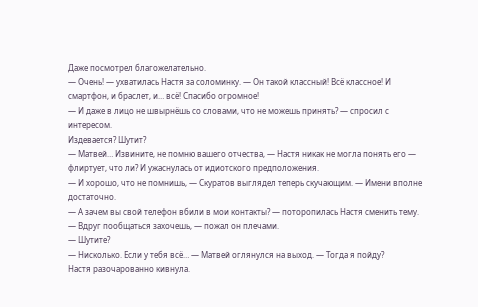Даже посмотрел благожелательно.
— Очень! — ухватилась Настя за соломинку. — Он такой классный! Всё классное! И смартфон, и браслет, и… всё! Спасибо огромное!
— И даже в лицо не швырнёшь со словами, что не можешь принять? — спросил с интересом.
Издевается? Шутит?
— Матвей… Извините, не помню вашего отчества, — Настя никак не могла понять его — флиртует, что ли? И ужаснулась от идиотского предположения.
— И хорошо, что не помнишь, — Скуратов выглядел теперь скучающим. — Имени вполне достаточно.
— А зачем вы свой телефон вбили в мои контакты? — поторопилась Настя сменить тему.
— Вдруг пообщаться захочешь, — пожал он плечами.
— Шутите?
— Нисколько. Если у тебя всё… — Матвей оглянулся на выход. — Тогда я пойду?
Настя разочарованно кивнула.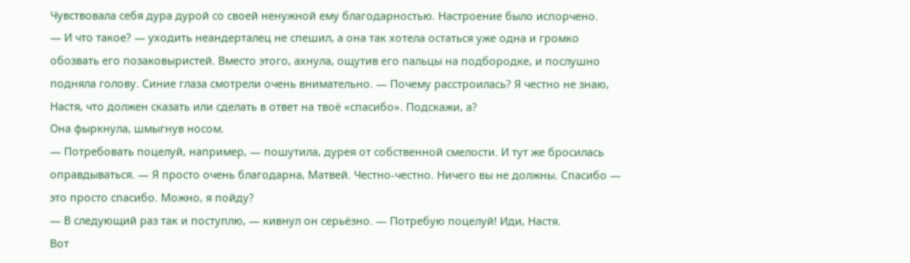Чувствовала себя дура дурой со своей ненужной ему благодарностью. Настроение было испорчено.
— И что такое? — уходить неандерталец не спешил, а она так хотела остаться уже одна и громко обозвать его позаковыристей. Вместо этого, ахнула, ощутив его пальцы на подбородке, и послушно подняла голову. Синие глаза смотрели очень внимательно. — Почему расстроилась? Я честно не знаю, Настя, что должен сказать или сделать в ответ на твоё «спасибо». Подскажи, а?
Она фыркнула, шмыгнув носом.
— Потребовать поцелуй, например, — пошутила, дурея от собственной смелости. И тут же бросилась оправдываться. — Я просто очень благодарна, Матвей. Честно-честно. Ничего вы не должны. Спасибо — это просто спасибо. Можно, я пойду?
— В следующий раз так и поступлю, — кивнул он серьёзно. — Потребую поцелуй! Иди, Настя.
Вот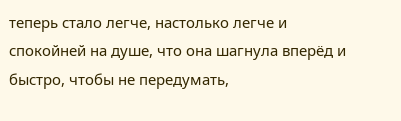теперь стало легче, настолько легче и спокойней на душе, что она шагнула вперёд и быстро, чтобы не передумать,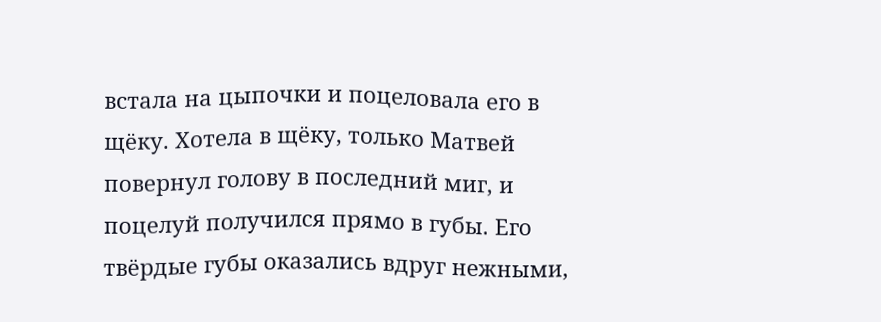встала на цыпочки и поцеловала его в щёку. Хотела в щёку, только Матвей повернул голову в последний миг, и поцелуй получился прямо в губы. Его твёрдые губы оказались вдруг нежными,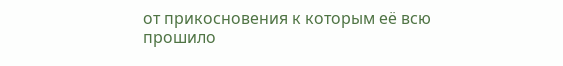от прикосновения к которым её всю прошило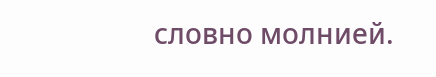словно молнией.